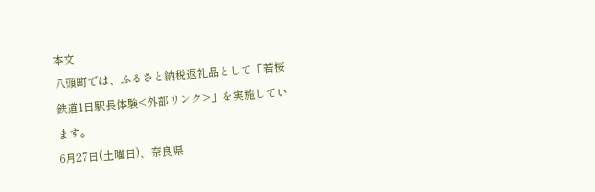本文
八頭町では、ふるさと納税返礼品として「若桜鉄道1日駅長体験<外部リンク>」を実施しています。
6月27日(土曜日)、奈良県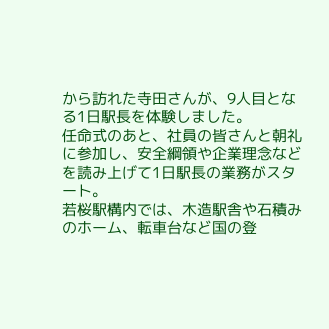から訪れた寺田さんが、9人目となる1日駅長を体験しました。
任命式のあと、社員の皆さんと朝礼に参加し、安全綱領や企業理念などを読み上げて1日駅長の業務がスタート。
若桜駅構内では、木造駅舎や石積みのホーム、転車台など国の登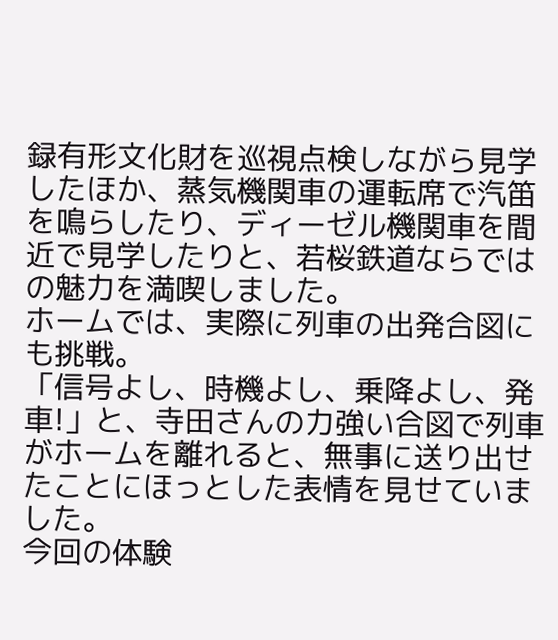録有形文化財を巡視点検しながら見学したほか、蒸気機関車の運転席で汽笛を鳴らしたり、ディーゼル機関車を間近で見学したりと、若桜鉄道ならではの魅力を満喫しました。
ホームでは、実際に列車の出発合図にも挑戦。
「信号よし、時機よし、乗降よし、発車!」と、寺田さんの力強い合図で列車がホームを離れると、無事に送り出せたことにほっとした表情を見せていました。
今回の体験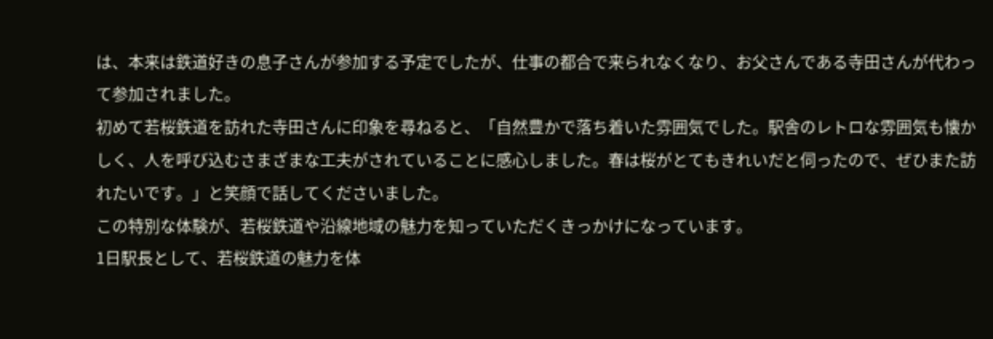は、本来は鉄道好きの息子さんが参加する予定でしたが、仕事の都合で来られなくなり、お父さんである寺田さんが代わって参加されました。
初めて若桜鉄道を訪れた寺田さんに印象を尋ねると、「自然豊かで落ち着いた雰囲気でした。駅舎のレトロな雰囲気も懐かしく、人を呼び込むさまざまな工夫がされていることに感心しました。春は桜がとてもきれいだと伺ったので、ぜひまた訪れたいです。」と笑顔で話してくださいました。
この特別な体験が、若桜鉄道や沿線地域の魅力を知っていただくきっかけになっています。
1日駅長として、若桜鉄道の魅力を体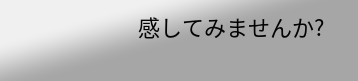感してみませんか?